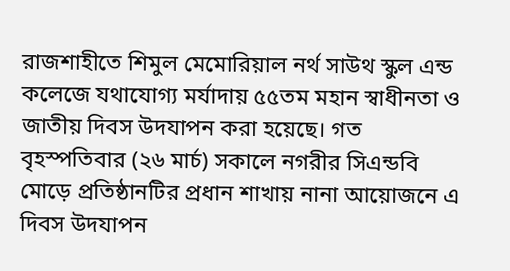রাজশাহীতে শিমুল মেমোরিয়াল নর্থ সাউথ স্কুল এন্ড কলেজে যথাযোগ্য মর্যাদায় ৫৫তম মহান স্বাধীনতা ও জাতীয় দিবস উদযাপন করা হয়েছে। গত বৃহস্পতিবার (২৬ মার্চ) সকালে নগরীর সিএন্ডবি মোড়ে প্রতিষ্ঠানটির প্রধান শাখায় নানা আয়োজনে এ দিবস উদযাপন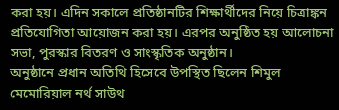করা হয়। এদিন সকালে প্রতিষ্ঠানটির শিক্ষার্থীদের নিয়ে চিত্রাঙ্কন প্রতিযোগিতা আয়োজন করা হয়। এরপর অনুষ্ঠিত হয় আলোচনা সভা, পুরস্কার বিতরণ ও সাংস্কৃতিক অনুষ্ঠান।
অনুষ্ঠানে প্রধান অতিথি হিসেবে উপস্থিত ছিলেন শিমুল মেমোরিয়াল নর্থ সাউথ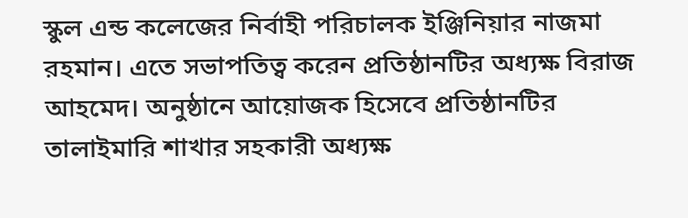স্কুল এন্ড কলেজের নির্বাহী পরিচালক ইঞ্জিনিয়ার নাজমা রহমান। এতে সভাপতিত্ব করেন প্রতিষ্ঠানটির অধ্যক্ষ বিরাজ আহমেদ। অনুষ্ঠানে আয়োজক হিসেবে প্রতিষ্ঠানটির তালাইমারি শাখার সহকারী অধ্যক্ষ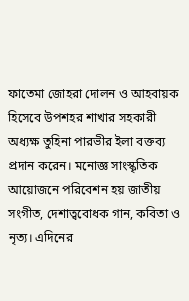ফাতেমা জোহরা দোলন ও আহবায়ক হিসেবে উপশহর শাখার সহকারী অধ্যক্ষ তুহিনা পারভীর ইলা বক্তব্য প্রদান করেন। মনোজ্ঞ সাংস্কৃতিক আয়োজনে পরিবেশন হয় জাতীয় সংগীত, দেশাত্ববোধক গান, কবিতা ও নৃত্য। এদিনের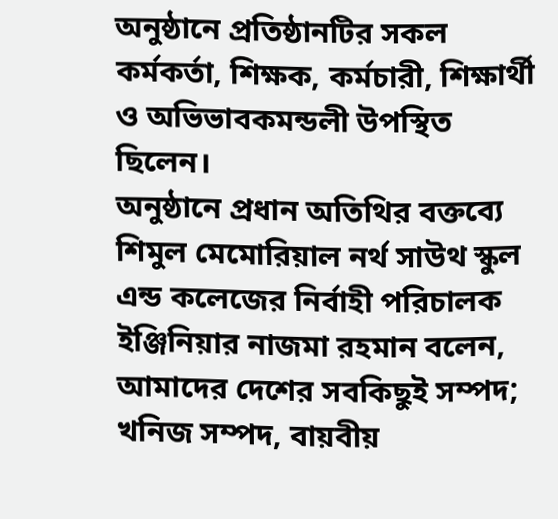অনুষ্ঠানে প্রতিষ্ঠানটির সকল কর্মকর্তা, শিক্ষক, কর্মচারী, শিক্ষার্থী ও অভিভাবকমন্ডলী উপস্থিত ছিলেন।
অনুষ্ঠানে প্রধান অতিথির বক্তব্যে শিমুল মেমোরিয়াল নর্থ সাউথ স্কুল এন্ড কলেজের নির্বাহী পরিচালক ইঞ্জিনিয়ার নাজমা রহমান বলেন, আমাদের দেশের সবকিছুই সম্পদ; খনিজ সম্পদ, বায়বীয়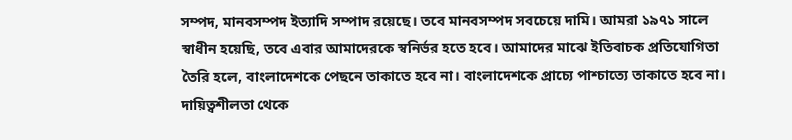সম্পদ, মানবসম্পদ ইত্যাদি সম্পাদ রয়েছে। তবে মানবসম্পদ সবচেয়ে দামি। আমরা ১৯৭১ সালে স্বাধীন হয়েছি, তবে এবার আমাদেরকে স্বনির্ভর হতে হবে। আমাদের মাঝে ইতিবাচক প্রতিযোগিতা তৈরি হলে, বাংলাদেশকে পেছনে তাকাতে হবে না। বাংলাদেশকে প্রাচ্যে পাশ্চাত্যে তাকাতে হবে না। দায়িত্বশীলতা থেকে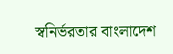স্বনির্ভরতার বাংলাদেশ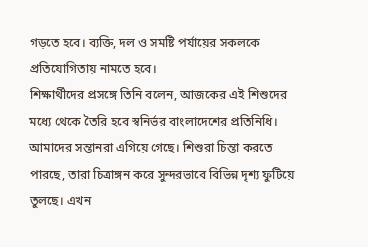গড়তে হবে। ব্যক্তি, দল ও সমষ্টি পর্যায়ের সকলকে প্রতিযোগিতায় নামতে হবে।
শিক্ষার্থীদের প্রসঙ্গে তিনি বলেন, আজকের এই শিশুদের মধ্যে থেকে তৈরি হবে স্বনির্ভর বাংলাদেশের প্রতিনিধি। আমাদের সন্তানরা এগিয়ে গেছে। শিশুরা চিন্তা করতে পারছে, তারা চিত্রাঙ্গন করে সুন্দরভাবে বিভিন্ন দৃশ্য ফুটিয়ে তুলছে। এখন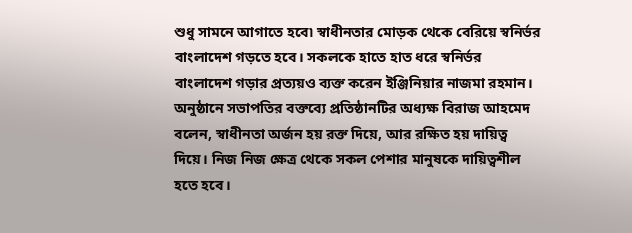শুধু সামনে আগাতে হবে৷ স্বাধীনতার মোড়ক থেকে বেরিয়ে স্বনির্ভর বাংলাদেশ গড়তে হবে। সকলকে হাতে হাত ধরে স্বনির্ভর বাংলাদেশ গড়ার প্রত্যয়ও ব্যক্ত করেন ইঞ্জিনিয়ার নাজমা রহমান।
অনুষ্ঠানে সভাপতির বক্তব্যে প্রতিষ্ঠানটির অধ্যক্ষ বিরাজ আহমেদ বলেন, স্বাধীনতা অর্জন হয় রক্ত দিয়ে, আর রক্ষিত হয় দায়িত্ব দিয়ে। নিজ নিজ ক্ষেত্র থেকে সকল পেশার মানুষকে দায়িত্বশীল হতে হবে।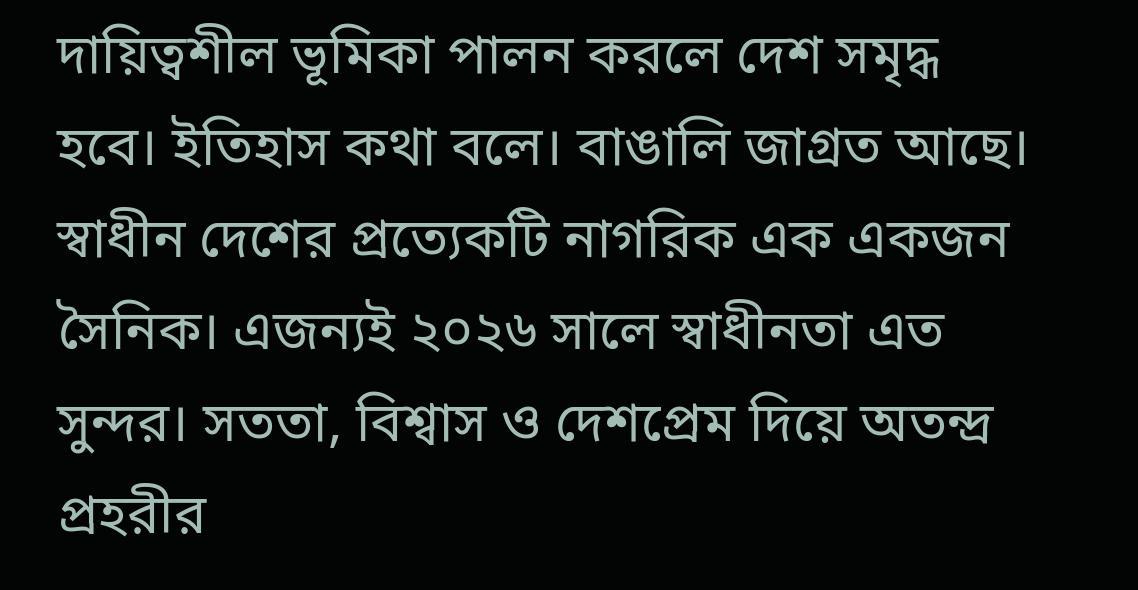দায়িত্বশীল ভূমিকা পালন করলে দেশ সমৃদ্ধ হবে। ইতিহাস কথা বলে। বাঙালি জাগ্রত আছে। স্বাধীন দেশের প্রত্যেকটি নাগরিক এক একজন সৈনিক। এজন্যই ২০২৬ সালে স্বাধীনতা এত সুন্দর। সততা, বিশ্বাস ও দেশপ্রেম দিয়ে অতন্দ্র প্রহরীর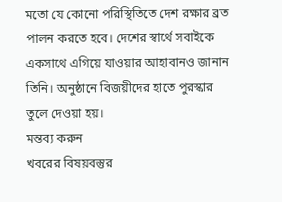মতো যে কোনো পরিস্থিতিতে দেশ রক্ষার ব্রত পালন করতে হবে। দেশের স্বার্থে সবাইকে একসাথে এগিয়ে যাওয়ার আহাবানও জানান তিনি। অনুষ্ঠানে বিজয়ীদের হাতে পুরস্কার তুলে দেওয়া হয়।
মন্তব্য করুন
খবরের বিষয়বস্তুর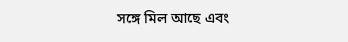সঙ্গে মিল আছে এবং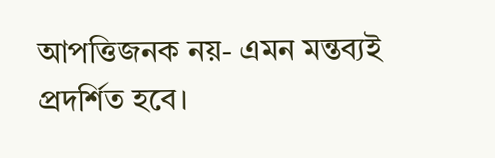আপত্তিজনক নয়- এমন মন্তব্যই প্রদর্শিত হবে।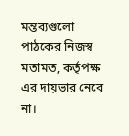মন্তব্যগুলো পাঠকের নিজস্ব মতামত, কর্তৃপক্ষ এর দায়ভার নেবে না।